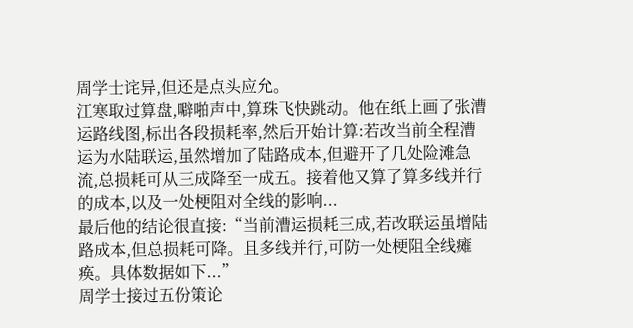周学士诧异,但还是点头应允。
江寒取过算盘,噼啪声中,算珠飞快跳动。他在纸上画了张漕运路线图,标出各段损耗率,然后开始计算:若改当前全程漕运为水陆联运,虽然增加了陆路成本,但避开了几处险滩急流,总损耗可从三成降至一成五。接着他又算了算多线并行的成本,以及一处梗阻对全线的影响...
最后他的结论很直接:“当前漕运损耗三成,若改联运虽增陆路成本,但总损耗可降。且多线并行,可防一处梗阻全线瘫痪。具体数据如下...”
周学士接过五份策论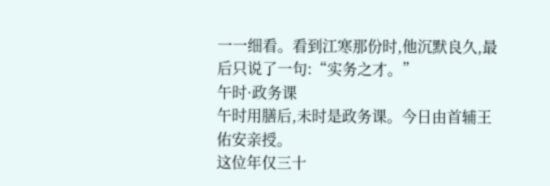一一细看。看到江寒那份时,他沉默良久,最后只说了一句:“实务之才。”
午时·政务课
午时用膳后,未时是政务课。今日由首辅王佑安亲授。
这位年仅三十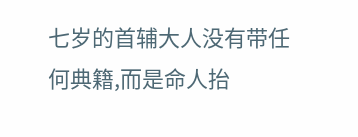七岁的首辅大人没有带任何典籍,而是命人抬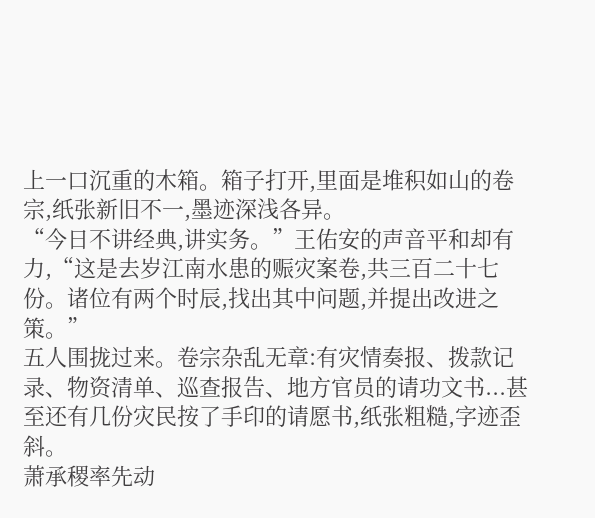上一口沉重的木箱。箱子打开,里面是堆积如山的卷宗,纸张新旧不一,墨迹深浅各异。
“今日不讲经典,讲实务。”王佑安的声音平和却有力,“这是去岁江南水患的赈灾案卷,共三百二十七份。诸位有两个时辰,找出其中问题,并提出改进之策。”
五人围拢过来。卷宗杂乱无章:有灾情奏报、拨款记录、物资清单、巡查报告、地方官员的请功文书...甚至还有几份灾民按了手印的请愿书,纸张粗糙,字迹歪斜。
萧承稷率先动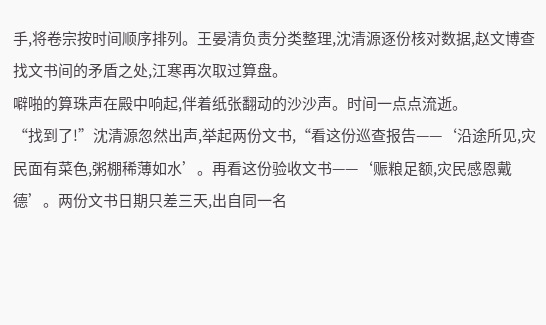手,将卷宗按时间顺序排列。王晏清负责分类整理,沈清源逐份核对数据,赵文博查找文书间的矛盾之处,江寒再次取过算盘。
噼啪的算珠声在殿中响起,伴着纸张翻动的沙沙声。时间一点点流逝。
“找到了!”沈清源忽然出声,举起两份文书,“看这份巡查报告——‘沿途所见,灾民面有菜色,粥棚稀薄如水’。再看这份验收文书——‘赈粮足额,灾民感恩戴德’。两份文书日期只差三天,出自同一名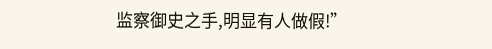监察御史之手,明显有人做假!”